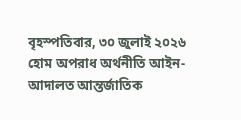বৃহস্পতিবার, ৩০ জুলাই ২০২৬
হোম অপরাধ অর্থনীতি আইন-আদালত আন্তর্জাতিক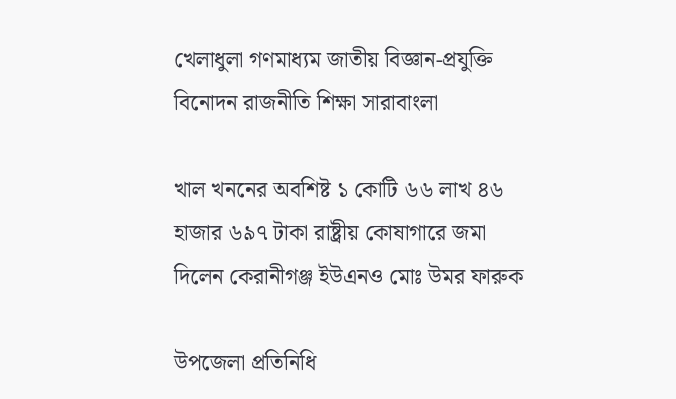খেলাধুলা গণমাধ্যম জাতীয় বিজ্ঞান-প্রযুক্তি বিনোদন রাজনীতি শিক্ষা সারাবাংলা

খাল খননের অবশিষ্ট ১ কোটি ৬৬ লাখ ৪৬ হাজার ৬৯৭ টাকা রাষ্ট্রীয় কোষাগারে জমা দিলেন কেরানীগঞ্জ ইউএনও মোঃ উমর ফারুক

উপজেলা প্রতিনিধি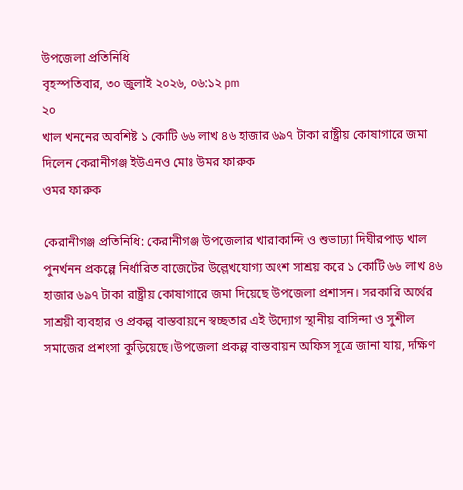উপজেলা প্রতিনিধি
বৃহস্পতিবার, ৩০ জুলাই ২০২৬, ০৬:১২ pm
২০
খাল খননের অবশিষ্ট ১ কোটি ৬৬ লাখ ৪৬ হাজার ৬৯৭ টাকা রাষ্ট্রীয় কোষাগারে জমা দিলেন কেরানীগঞ্জ ইউএনও মোঃ উমর ফারুক
ওমর ফারুক

কেরানীগঞ্জ প্রতিনিধি: কেরানীগঞ্জ উপজেলার খারাকান্দি ও শুভাঢ্যা দিঘীরপাড় খাল পুনর্খনন প্রকল্পে নির্ধারিত বাজেটের উল্লেখযোগ্য অংশ সাশ্রয় করে ১ কোটি ৬৬ লাখ ৪৬ হাজার ৬৯৭ টাকা রাষ্ট্রীয় কোষাগারে জমা দিয়েছে উপজেলা প্রশাসন। সরকারি অর্থের সাশ্রয়ী ব্যবহার ও প্রকল্প বাস্তবায়নে স্বচ্ছতার এই উদ্যোগ স্থানীয় বাসিন্দা ও সুশীল সমাজের প্রশংসা কুড়িয়েছে।উপজেলা প্রকল্প বাস্তবায়ন অফিস সূত্রে জানা যায়, দক্ষিণ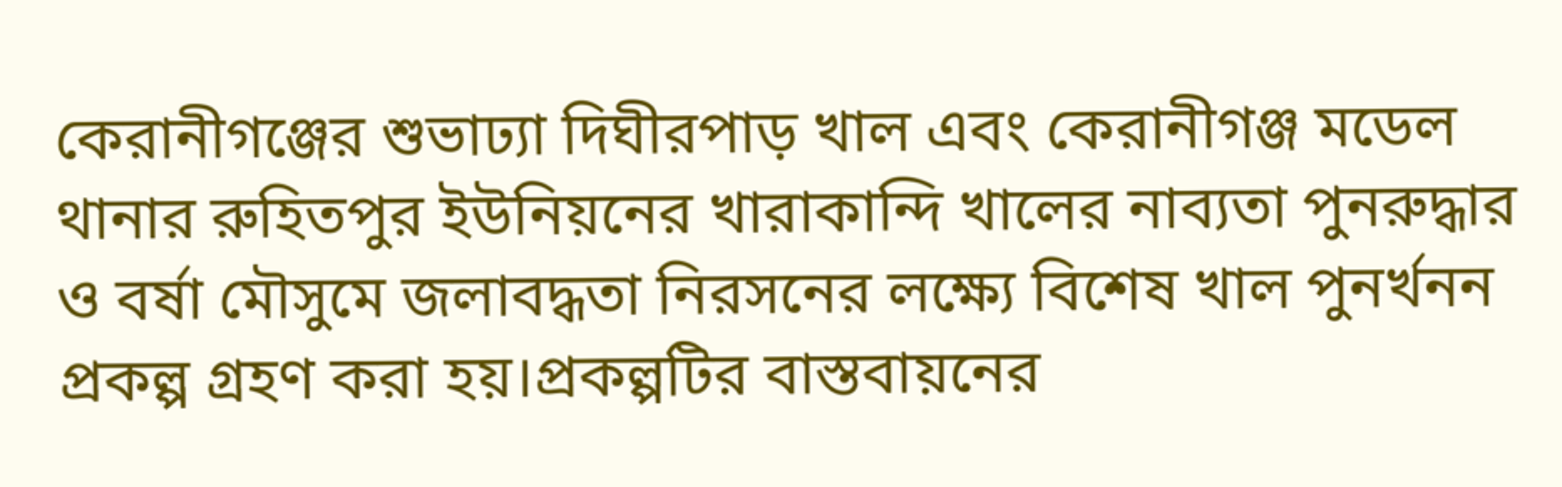কেরানীগঞ্জের শুভাঢ্যা দিঘীরপাড় খাল এবং কেরানীগঞ্জ মডেল থানার রুহিতপুর ইউনিয়নের খারাকান্দি খালের নাব্যতা পুনরুদ্ধার ও বর্ষা মৌসুমে জলাবদ্ধতা নিরসনের লক্ষ্যে বিশেষ খাল পুনর্খনন প্রকল্প গ্রহণ করা হয়।প্রকল্পটির বাস্তবায়নের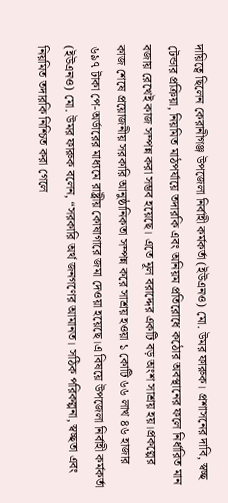দায়িত্বে ছিলেন কেরানীগঞ্জ উপজেলা নির্বাহী কর্মকর্তা (ইউএনও) মো. উমর ফারুক। প্রশাসনের দাবি, স্বচ্ছ টেন্ডার প্রক্রিয়া, নিয়মিত মাঠপর্যায়ে তদারকি এবং অনিয়ম প্রতিরোধে কঠোর অবস্থানের ফলে নির্ধারিত মান বজায় রেখেই কাজ সম্পন্ন করা সম্ভব হয়েছে। এতে মূল বরাদ্দের একটি বড় অংশ সাশ্রয় হয়।প্রকল্পের কাজ শেষে প্রয়োজনীয় সরকারি আনুষ্ঠানিকতা সম্পন্ন করে সাশ্রয় হওয়া ১ কোটি ৬৬ লাখ ৪৬ হাজার ৬৯৭ টাকা পে-অর্ডারের মাধ্যমে রাষ্ট্রীয় কোষাগারে জমা দেওয়া হয়েছে।এ বিষয়ে উপজেলা নির্বাহী কর্মকর্তা (ইউএনও) মো. উমর ফারুক বলেন, “সরকারি অর্থ জনগণের আমানত। সঠিক পরিকল্পনা, স্বচ্ছতা এবং নিয়মিত তদারকি নিশ্চিত করা গেলে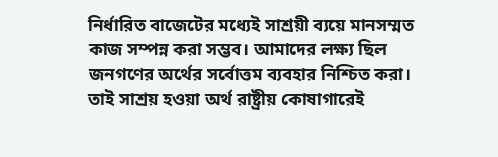নির্ধারিত বাজেটের মধ্যেই সাশ্রয়ী ব্যয়ে মানসম্মত কাজ সম্পন্ন করা সম্ভব। আমাদের লক্ষ্য ছিল জনগণের অর্থের সর্বোত্তম ব্যবহার নিশ্চিত করা। তাই সাশ্রয় হওয়া অর্থ রাষ্ট্রীয় কোষাগারেই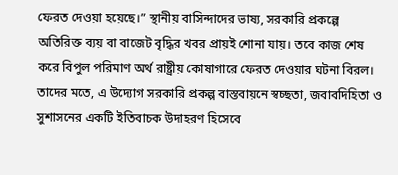ফেরত দেওয়া হয়েছে।” স্থানীয় বাসিন্দাদের ভাষ্য, সরকারি প্রকল্পে অতিরিক্ত ব্যয় বা বাজেট বৃদ্ধির খবর প্রায়ই শোনা যায়। তবে কাজ শেষ করে বিপুল পরিমাণ অর্থ রাষ্ট্রীয় কোষাগারে ফেরত দেওয়ার ঘটনা বিরল। তাদের মতে, এ উদ্যোগ সরকারি প্রকল্প বাস্তবায়নে স্বচ্ছতা, জবাবদিহিতা ও সুশাসনের একটি ইতিবাচক উদাহরণ হিসেবে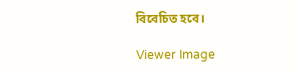বিবেচিত হবে।

Viewer Image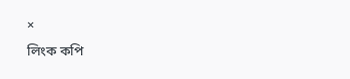×
লিংক কপি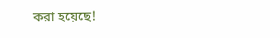করা হয়েছে!